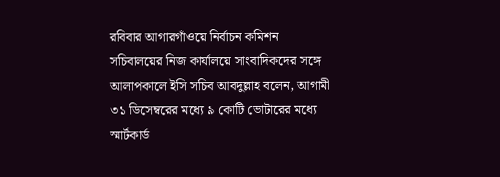রবিবার আগারগাঁওয়ে নির্বাচন কমিশন সচিবালয়ের নিজ কার্যালয়ে সাংবাদিকদের সঙ্গে আলাপকালে ইসি সচিব আবদুল্লাহ বলেন, আগামী ৩১ ডিসেম্বরের মধ্যে ৯ কোটি ভোটারের মধ্যে স্মার্টকার্ড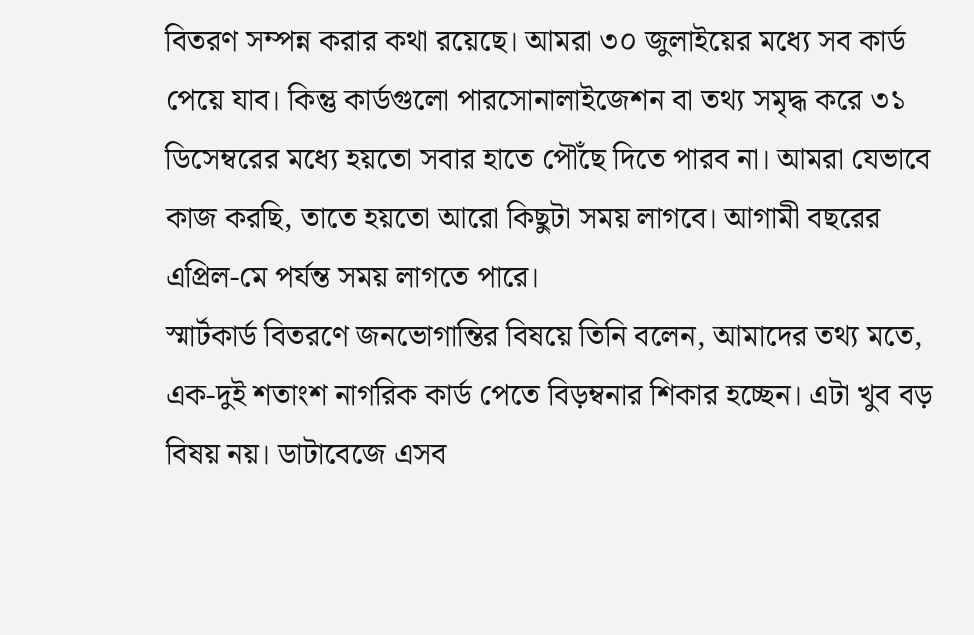বিতরণ সম্পন্ন করার কথা রয়েছে। আমরা ৩০ জুলাইয়ের মধ্যে সব কার্ড পেয়ে যাব। কিন্তু কার্ডগুলো পারসোনালাইজেশন বা তথ্য সমৃদ্ধ করে ৩১ ডিসেম্বরের মধ্যে হয়তো সবার হাতে পৌঁছে দিতে পারব না। আমরা যেভাবে কাজ করছি, তাতে হয়তো আরো কিছুটা সময় লাগবে। আগামী বছরের এপ্রিল-মে পর্যন্ত সময় লাগতে পারে।
স্মার্টকার্ড বিতরণে জনভোগান্তির বিষয়ে তিনি বলেন, আমাদের তথ্য মতে, এক-দুই শতাংশ নাগরিক কার্ড পেতে বিড়ম্বনার শিকার হচ্ছেন। এটা খুব বড় বিষয় নয়। ডাটাবেজে এসব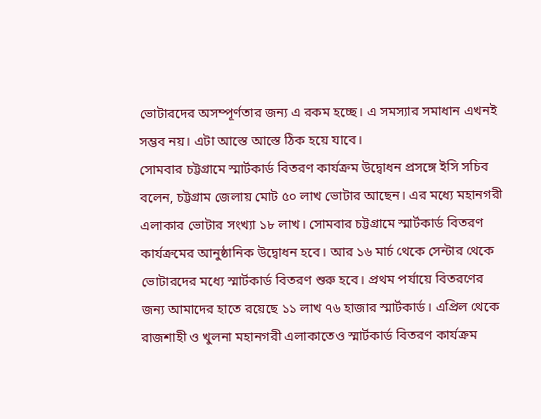ভোটারদের অসম্পূর্ণতার জন্য এ রকম হচ্ছে। এ সমস্যার সমাধান এখনই সম্ভব নয়। এটা আস্তে আস্তে ঠিক হয়ে যাবে।
সোমবার চট্টগ্রামে স্মার্টকার্ড বিতরণ কার্যক্রম উদ্বোধন প্রসঙ্গে ইসি সচিব বলেন, চট্টগ্রাম জেলায় মোট ৫০ লাখ ভোটার আছেন। এর মধ্যে মহানগরী এলাকার ভোটার সংখ্যা ১৮ লাখ। সোমবার চট্টগ্রামে স্মার্টকার্ড বিতরণ কার্যক্রমের আনুষ্ঠানিক উদ্বোধন হবে। আর ১৬ মার্চ থেকে সেন্টার থেকে ভোটারদের মধ্যে স্মার্টকার্ড বিতরণ শুরু হবে। প্রথম পর্যায়ে বিতরণের জন্য আমাদের হাতে রয়েছে ১১ লাখ ৭৬ হাজার স্মার্টকার্ড। এপ্রিল থেকে রাজশাহী ও খুলনা মহানগরী এলাকাতেও স্মার্টকার্ড বিতরণ কার্যক্রম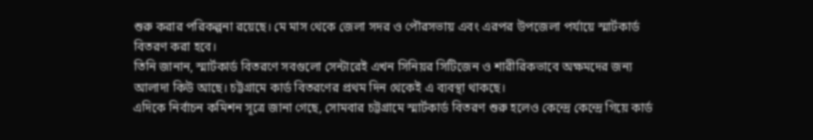শুরু করার পরিকল্পনা রয়েছে। মে মাস থেকে জেলা সদর ও পৌরসভায় এবং এরপর উপজেলা পর্যায়ে স্মার্টকার্ড বিতরণ করা হবে।
তিনি জানান, স্মার্টকার্ড বিতরণে সবগুলো সেন্টারেই এখন সিনিয়র সিটিজেন ও শারীরিকভাবে অক্ষমদের জন্য আলাদা কিউ আছে। চট্টগ্রামে কার্ড বিতরণের প্রথম দিন থেকেই এ ব্যবস্থা থাকছে।
এদিকে নির্বাচন কমিশন সূত্রে জানা গেছে, সোমবার চট্টগ্রামে স্মার্টকার্ড বিতরণ শুরু হলেও কেন্দ্রে কেন্দ্রে গিয়ে কার্ড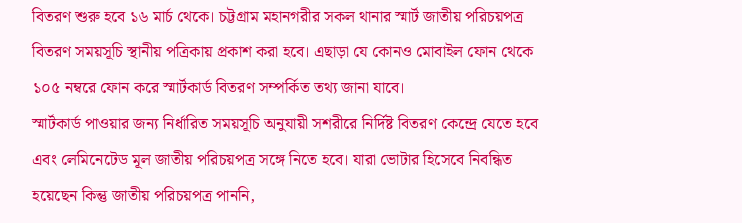বিতরণ শুরু হবে ১৬ মার্চ থেকে। চট্টগ্রাম মহানগরীর সকল থানার স্মার্ট জাতীয় পরিচয়পত্র বিতরণ সময়সূচি স্থানীয় পত্রিকায় প্রকাশ করা হবে। এছাড়া যে কোনও মোবাইল ফোন থেকে ১০৫ নম্বরে ফোন করে স্মার্টকার্ড বিতরণ সম্পর্কিত তথ্য জানা যাবে।
স্মার্টকার্ড পাওয়ার জন্য নির্ধারিত সময়সূচি অনুযায়ী সশরীরে নির্দিষ্ট বিতরণ কেন্দ্রে যেতে হবে এবং লেমিনেটেড মূল জাতীয় পরিচয়পত্র সঙ্গে নিতে হবে। যারা ভোটার হিসেবে নিবন্ধিত হয়েছেন কিন্তু জাতীয় পরিচয়পত্র পাননি,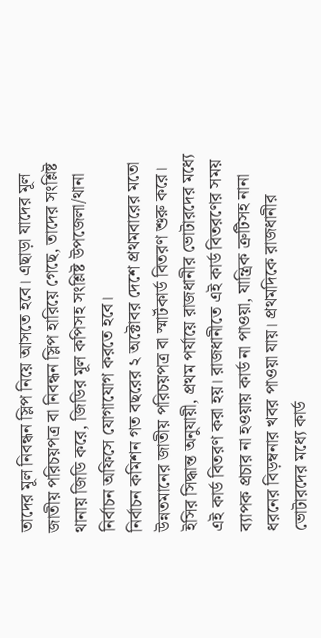তাদের মূল নিবন্ধন স্লিপ নিয়ে আসতে হবে। এছাড়া যাদের মূল জাতীয় পরিচয়পত্র বা নিবন্ধন স্লিপ হারিয়ে গেছে, তাদের সংশ্লিষ্ট থানায় জিডি করে, জিডির মূল কপিসহ সংশ্লিষ্ট উপজেলা/থানা নির্বাচন অফিসে যোগাযোগ করতে হবে।
নির্বাচন কমিশন গত বছরের ২ অক্টোবর দেশে প্রথমবারের মতো উন্নতমানের জাতীয় পরিচয়পত্র বা স্মার্টকার্ড বিতরণ শুরু করে। ইসির সিদ্ধান্ত অনুযায়ী, প্রথম পর্যায়ে রাজধানীর ভোটারদের মধ্যে এই কার্ড বিতরণ করা হয়। রাজধানীতে এই কার্ড বিতরণের সময় ব্যাপক প্রচার না হওয়ায় কার্ড না পাওয়া, যান্ত্রিক ত্রুটিসহ নানা ধরনের বিড়ম্বনার খবর পাওয়া যায়। প্রথমদিকে রাজধানীর ভোটারদের মধ্যে কার্ড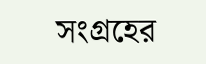সংগ্রহের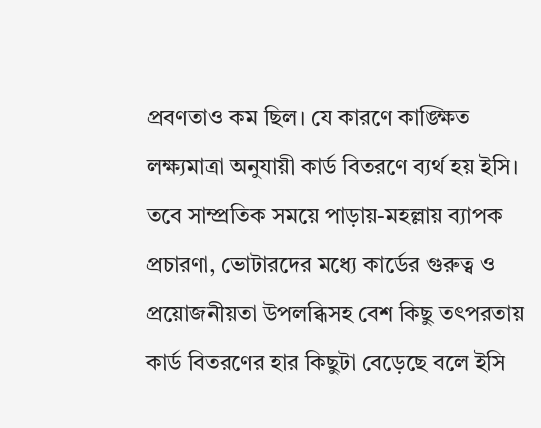প্রবণতাও কম ছিল। যে কারণে কাঙ্ক্ষিত লক্ষ্যমাত্রা অনুযায়ী কার্ড বিতরণে ব্যর্থ হয় ইসি। তবে সাম্প্রতিক সময়ে পাড়ায়-মহল্লায় ব্যাপক প্রচারণা, ভোটারদের মধ্যে কার্ডের গুরুত্ব ও প্রয়োজনীয়তা উপলব্ধিসহ বেশ কিছু তৎপরতায় কার্ড বিতরণের হার কিছুটা বেড়েছে বলে ইসি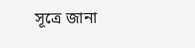সূত্রে জানা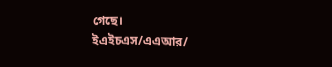গেছে।
ইএইচএস/এএআর/